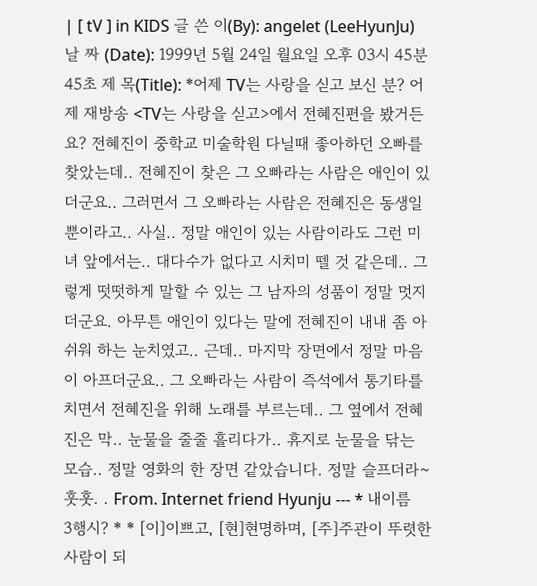| [ tV ] in KIDS 글 쓴 이(By): angelet (LeeHyunJu) 날 짜 (Date): 1999년 5월 24일 월요일 오후 03시 45분 45초 제 목(Title): *어제 TV는 사랑을 싣고 보신 분? 어제 재방송 <TV는 사랑을 싣고>에서 전혜진편을 봤거든요? 전혜진이 중학교 미술학원 다닐때 좋아하던 오빠를 찾았는데.. 전혜진이 찾은 그 오빠라는 사람은 애인이 있더군요.. 그러면서 그 오빠라는 사람은 전혜진은 동생일 뿐이라고.. 사실.. 정말 애인이 있는 사람이라도 그런 미녀 앞에서는.. 대다수가 없다고 시치미 뗄 것 같은데.. 그렇게 떳떳하게 말할 수 있는 그 남자의 성품이 정말 멋지더군요. 아무튼 애인이 있다는 말에 전혜진이 내내 좀 아쉬워 하는 눈치였고.. 근데.. 마지막 장면에서 정말 마음이 아프더군요.. 그 오빠라는 사람이 즉석에서 통기타를 치면서 전혜진을 위해 노래를 부르는데.. 그 옆에서 전혜진은 막.. 눈물을 줄줄 흘리다가.. 휴지로 눈물을 닦는 모습.. 정말 영화의 한 장면 같았습니다. 정말 슬프더라~ 훗훗. . From. Internet friend Hyunju --- * 내이름 3행시? * * [이]이쁘고, [현]현명하며, [주]주관이 뚜렷한 사람이 되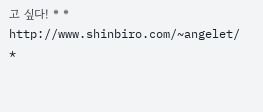고 싶다! * * http://www.shinbiro.com/~angelet/ *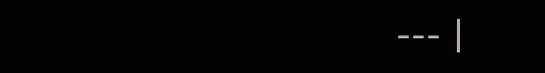--- |